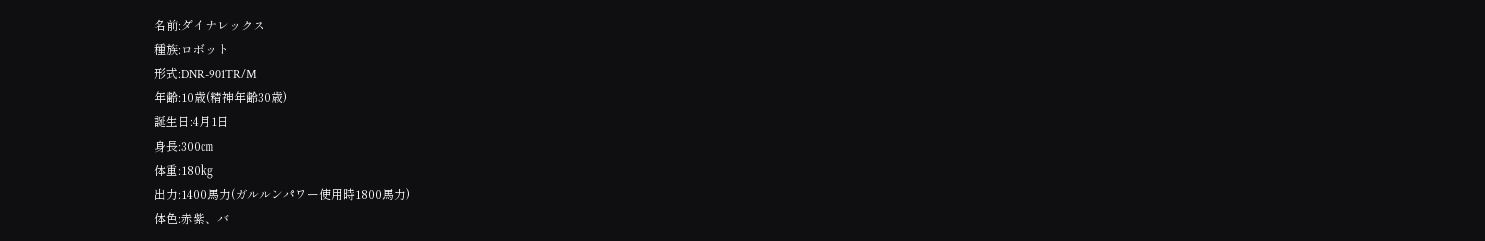名前:ダイナレックス
種族:ロボット
形式:DNR-901TR/M
年齢:10歳(精神年齢30歳)
誕生日:4月1日
身長:300㎝
体重:180㎏
出力:1400馬力(ガルルンパワー使用時1800馬力)
体色:赤紫、バ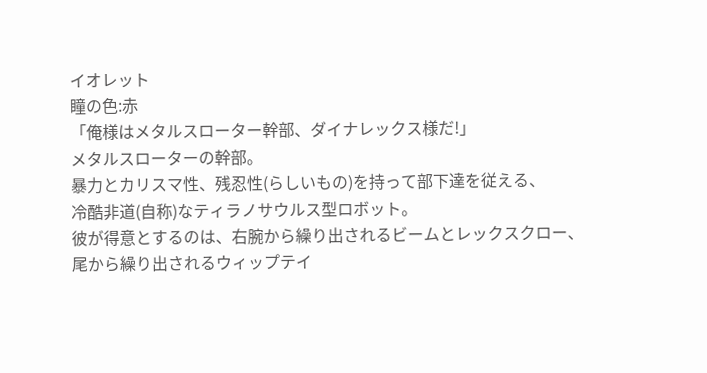イオレット
瞳の色:赤
「俺様はメタルスローター幹部、ダイナレックス様だ!」
メタルスローターの幹部。
暴力とカリスマ性、残忍性(らしいもの)を持って部下達を従える、
冷酷非道(自称)なティラノサウルス型ロボット。
彼が得意とするのは、右腕から繰り出されるビームとレックスクロー、
尾から繰り出されるウィップテイ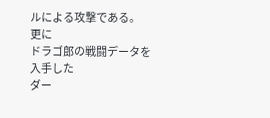ルによる攻撃である。
更に
ドラゴ郎の戦闘データを入手した
ダー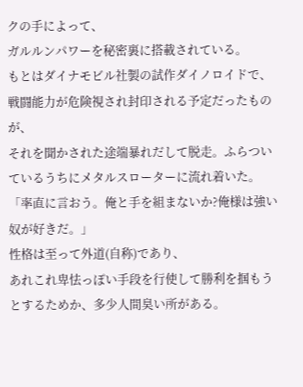クの手によって、
ガルルンパワーを秘密裏に搭載されている。
もとはダイナモビル社製の試作ダイノロイドで、戦闘能力が危険視され封印される予定だったものが、
それを聞かされた途端暴れだして脱走。ふらついているうちにメタルスローターに流れ着いた。
「率直に言おう。俺と手を組まないか?俺様は強い奴が好きだ。」
性格は至って外道(自称)であり、
あれこれ卑怯っぽい手段を行使して勝利を掴もうとするためか、多少人間臭い所がある。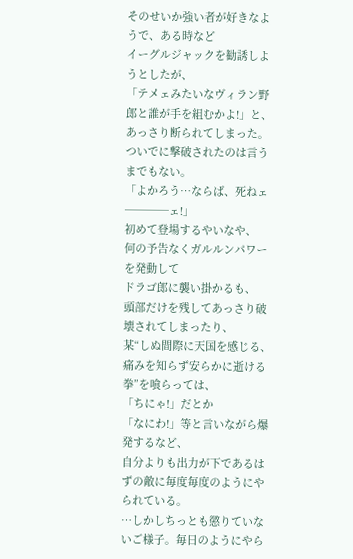そのせいか強い者が好きなようで、ある時など
イーグルジャックを勧誘しようとしたが、
「テメェみたいなヴィラン野郎と誰が手を組むかよ!」と、あっさり断られてしまった。
ついでに撃破されたのは言うまでもない。
「よかろう…ならば、死ねェ────ェ!」
初めて登場するやいなや、
何の予告なくガルルンパワーを発動して
ドラゴ郎に襲い掛かるも、
頭部だけを残してあっさり破壊されてしまったり、
某“しぬ間際に天国を感じる、痛みを知らず安らかに逝ける拳”を喰らっては、
「ちにゃ!」だとか
「なにわ!」等と言いながら爆発するなど、
自分よりも出力が下であるはずの敵に毎度毎度のようにやられている。
…しかしちっとも懲りていないご様子。毎日のようにやら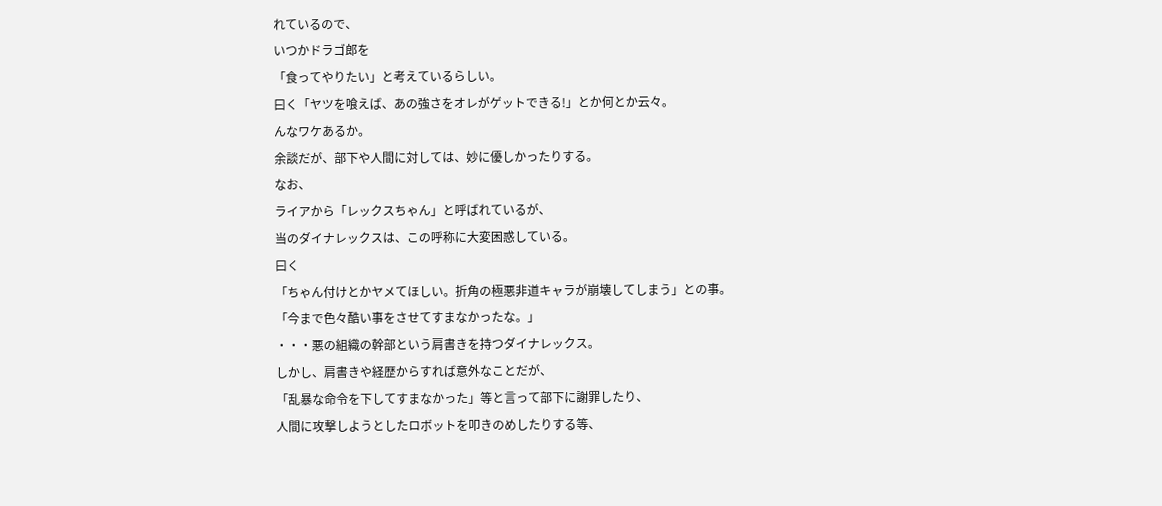れているので、
いつかドラゴ郎を
「食ってやりたい」と考えているらしい。
曰く「ヤツを喰えば、あの強さをオレがゲットできる!」とか何とか云々。
んなワケあるか。
余談だが、部下や人間に対しては、妙に優しかったりする。
なお、
ライアから「レックスちゃん」と呼ばれているが、
当のダイナレックスは、この呼称に大変困惑している。
曰く
「ちゃん付けとかヤメてほしい。折角の極悪非道キャラが崩壊してしまう」との事。
「今まで色々酷い事をさせてすまなかったな。」
・・・悪の組織の幹部という肩書きを持つダイナレックス。
しかし、肩書きや経歴からすれば意外なことだが、
「乱暴な命令を下してすまなかった」等と言って部下に謝罪したり、
人間に攻撃しようとしたロボットを叩きのめしたりする等、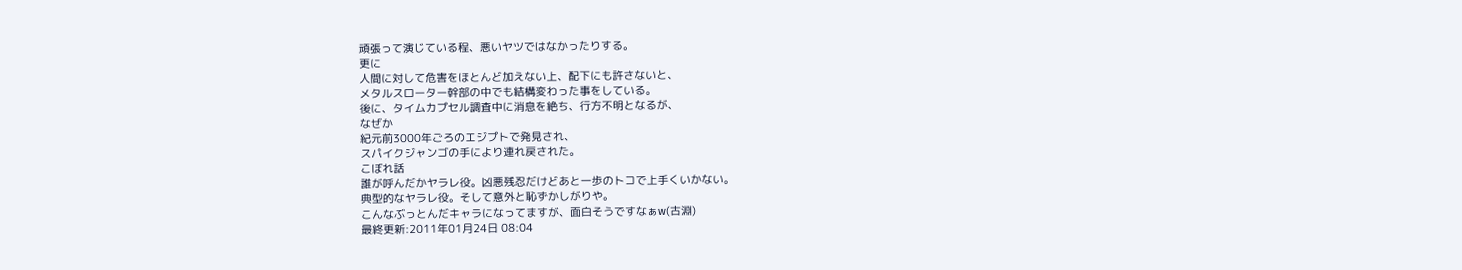頑張って演じている程、悪いヤツではなかったりする。
更に
人間に対して危害をほとんど加えない上、配下にも許さないと、
メタルスローター幹部の中でも結構変わった事をしている。
後に、タイムカプセル調査中に消息を絶ち、行方不明となるが、
なぜか
紀元前3000年ごろのエジプトで発見され、
スパイクジャンゴの手により連れ戻された。
こぼれ話
誰が呼んだかヤラレ役。凶悪残忍だけどあと一歩のトコで上手くいかない。
典型的なヤラレ役。そして意外と恥ずかしがりや。
こんなぶっとんだキャラになってますが、面白そうですなぁw(古淵)
最終更新:2011年01月24日 08:04